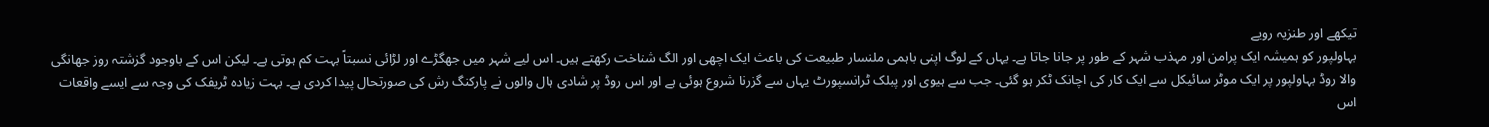تیکھے اور طنزیہ رویے
بہاولپور کو ہمیشہ ایک پرامن اور مہذب شہر کے طور پر جانا جاتا ہے۔ یہاں کے لوگ اپنی باہمی ملنسار طبیعت کی باعث ایک اچھی اور الگ شناخت رکھتے ہیں۔ اس لیے شہر میں جھگڑے اور لڑائی نسبتاً بہت کم ہوتی ہے۔ لیکن اس کے باوجود گزشتہ روز جھانگی والا روڈ بہاولپور پر ایک موٹر سائیکل سے ایک کار کی اچانک ٹکر ہو گئی۔ جب سے ہیوی اور پبلک ٹرانسپورٹ یہاں سے گزرنا شروع ہوئی ہے اور اس روڈ پر شادی ہال والوں نے پارکنگ رش کی صورتحال پیدا کردی ہے۔ بہت زیادہ ٹریفک کی وجہ سے ایسے واقعات اس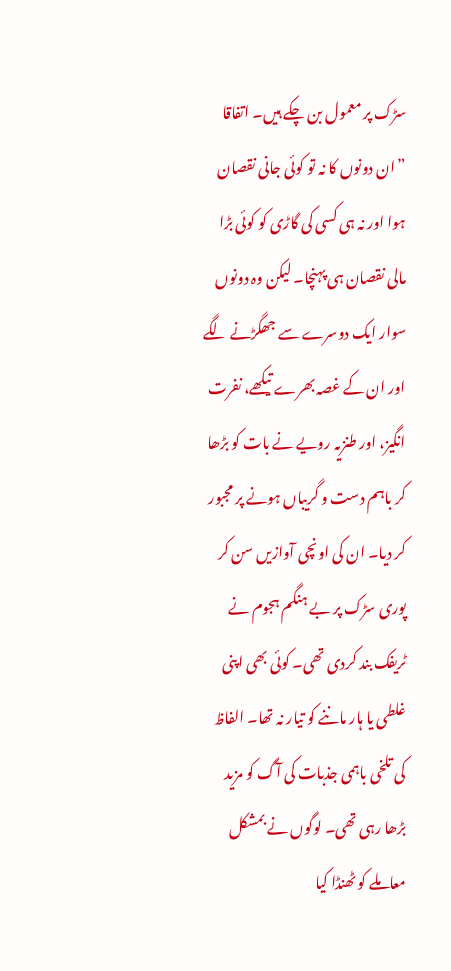سڑک پر معمول بن چکے ہیں۔ اتفاقا ”ان دونوں کا نہ تو کوئی جانی نقصان ہوا اور نہ ہی کسی کی گاڑی کو کوئی بڑا مالی نقصان ہی پہنچا۔ لیکن وہ دونوں سوار ایک دوسرے سے جھگڑنے لگے اور ان کے غصہ بھرے تیکھے، نفرت انگیز، اور طنزیہ رویے نے بات کو بڑھا کر باہم دست و گریباں ہونے پر مجبور کر دیا۔ ان کی اونچی آوازیں سن کر پوری سڑک پر بے ہنگم ہجوم نے ٹریفک بند کردی تھی۔ کوئی بھی اپنی غلطی یا ہار ماننے کو تیار نہ تھا۔ الفاظ کی تلخی باہمی جذبات کی آگ کو مزید بڑھا رہی تھی۔ لوگوں نے بمشکل معاملے کو ٹھنڈا کیا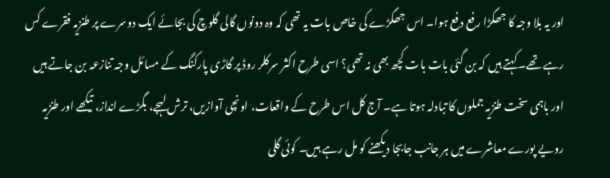اور یہ بلا وجہ کا جھگڑا رفع دفع ہوا۔ اس جھگڑے کی خاص بات یہ تھی کہ وہ دونوں گالی گلوچ کی بجائے ایک دوسرے پر طنزیہ فقرے کس رہے تھے۔ کہتے ہیں کہ بن گئی بات بات کچھ بھی نہ تھی؟ اسی طرح اکثر سرکلر روڈ پر گاڑی پارکنگ کے مسائل وجہ تنازعہ بن جاتے ہیں اور باہمی سخت طنزیہ جملوں کا تبادلہ ہوتا ہے۔ آج کل اس طرح کے واقعات، اونچی آوازیں، ترش لہجے، بگڑے انداز، تیکھے اور طنزیہ رویے پورے معاشرے میں ہر جانب جابجا دیکھنے کو مل رہے ہیں۔ کوئی گلی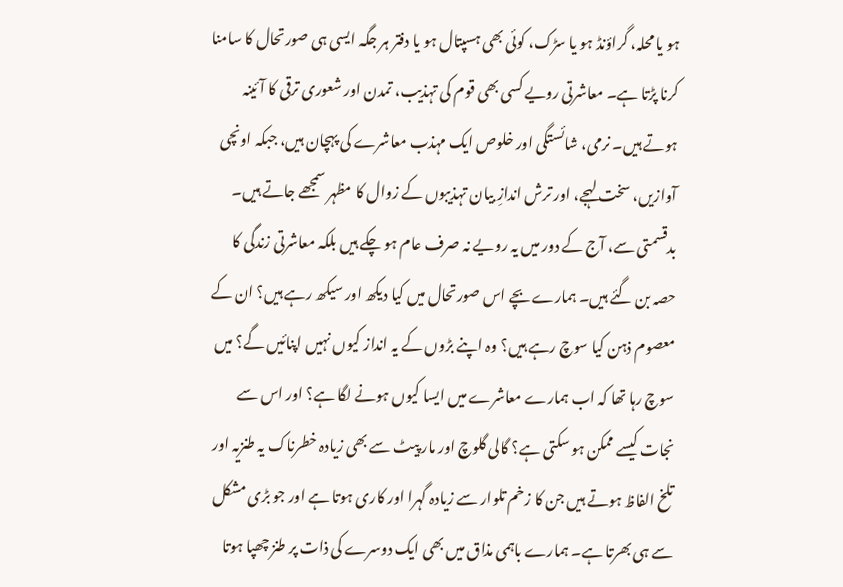ہو یا محلہ، گراؤنڈ ہو یا سڑک، کوئی بھی ہسپتال ہو یا دفتر ہر جگہ ایسی ہی صورتحال کا سامنا کرنا پڑتا ہے۔ معاشرتی رویے کسی بھی قوم کی تہذیب، تمدن اور شعوری ترقی کا آئینہ ہوتے ہیں۔ نرمی، شائستگی اور خلوص ایک مہذب معاشرے کی پہچان ہیں، جبکہ اونچی آوازیں، سخت لہجے، اور ترش اندازِ بیان تہذیبوں کے زوال کا مظہر سمجھے جاتے ہیں۔ بدقسمتی سے، آج کے دور میں یہ رویے نہ صرف عام ہو چکے ہیں بلکہ معاشرتی زندگی کا حصہ بن گئے ہیں۔ ہمارے بچے اس صورتحال میں کیا دیکھ اور سیکھ رہے ہیں؟ ان کے معصوم ذہن کیا سوچ رہے ہیں؟ وہ اپنے بڑوں کے یہ انداز کیوں نہیں اپنائیں گے؟ میں سوچ رہا تھا کہ اب ہمارے معاشرے میں ایسا کیوں ہونے لگا ہے؟ اور اس سے نجات کیسے ممکن ہو سکتی ہے؟ گالی گلوچ اور مار پیٹ سے بھی زیادہ خطرناک یہ طنزیہ اور تلخ الفاظ ہوتے ہیں جن کا زخم تلوار سے زیادہ گہرا اور کاری ہوتا ہے اور جو بڑی مشکل سے ہی بھرتا ہے۔ ہمارے باہمی مذاق میں بھی ایک دوسرے کی ذات پر طنز چھپا ہوتا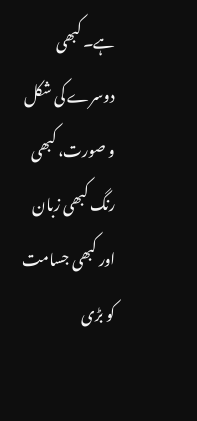ہے۔ کبھی دوسرے کی شکل و صورت، کبھی رنگ کبھی زبان اور کبھی جسامت کو بڑی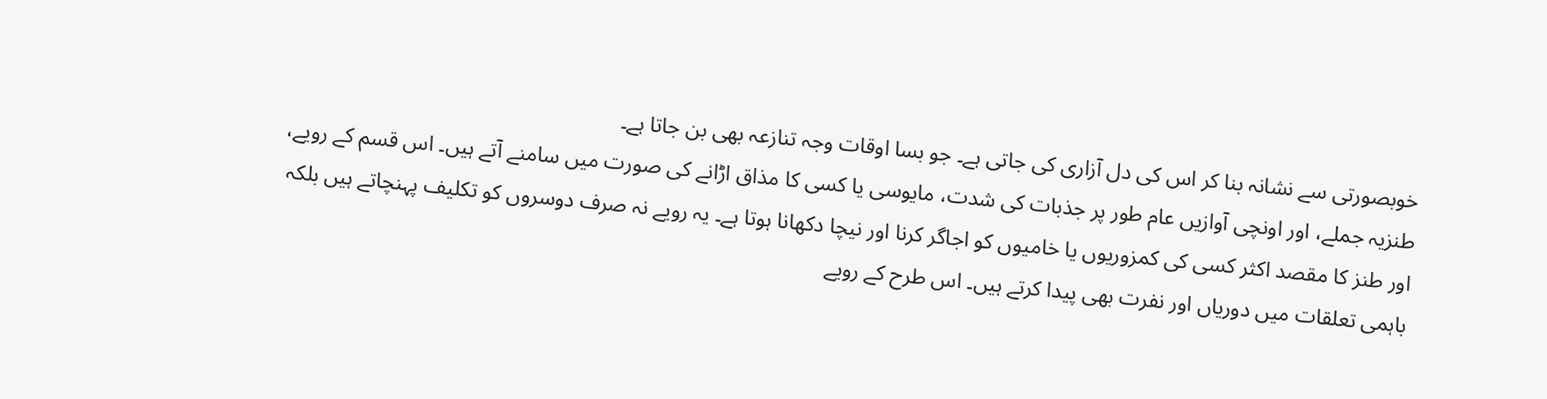خوبصورتی سے نشانہ بنا کر اس کی دل آزاری کی جاتی ہے۔ جو بسا اوقات وجہ تنازعہ بھی بن جاتا ہے۔
طنزیہ جملے، اور اونچی آوازیں عام طور پر جذبات کی شدت، مایوسی یا کسی کا مذاق اڑانے کی صورت میں سامنے آتے ہیں۔ اس قسم کے رویے، اور طنز کا مقصد اکثر کسی کی کمزوریوں یا خامیوں کو اجاگر کرنا اور نیچا دکھانا ہوتا ہے۔ یہ رویے نہ صرف دوسروں کو تکلیف پہنچاتے ہیں بلکہ باہمی تعلقات میں دوریاں اور نفرت بھی پیدا کرتے ہیں۔ اس طرح کے رویے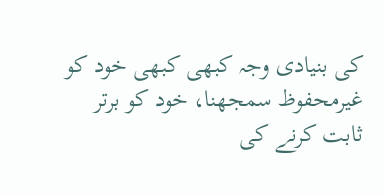کی بنیادی وجہ کبھی کبھی خود کو غیرمحفوظ سمجھنا، خود کو برتر ثابت کرنے کی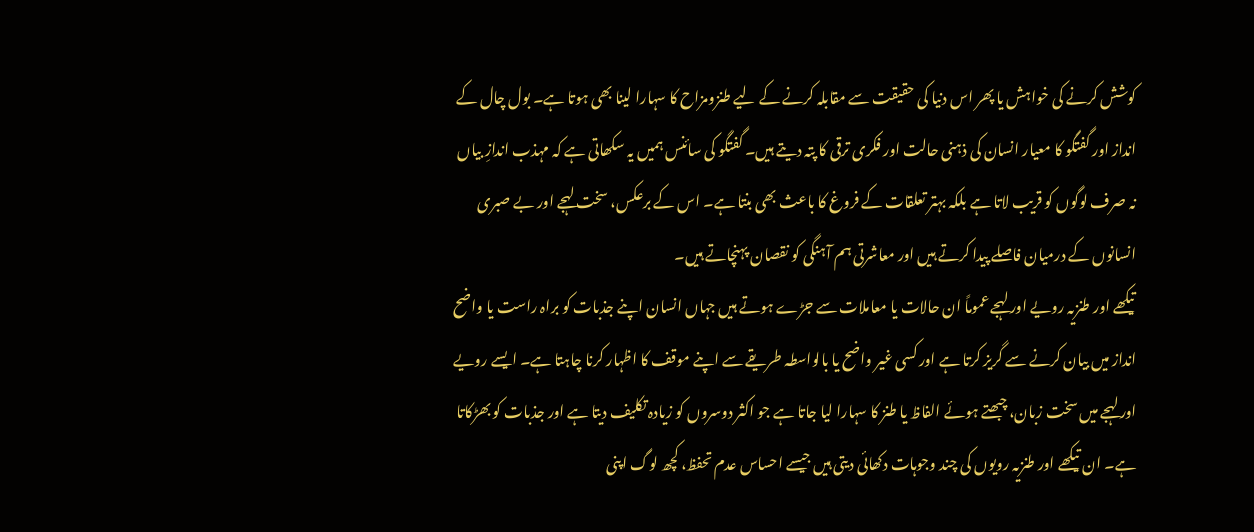کوشش کرنے کی خواہش یا پھر اس دنیا کی حقیقت سے مقابلہ کرنے کے لیے طنزومزاح کا سہارا لینا بھی ہوتا ہے۔ بول چال کے انداز اور گفتگو کا معیار انسان کی ذہنی حالت اور فکری ترقی کا پتہ دیتے ہیں۔ گفتگو کی سائنس ہمیں یہ سکھاتی ہے کہ مہذب اندازِ بیاں نہ صرف لوگوں کو قریب لاتا ہے بلکہ بہتر تعلقات کے فروغ کا باعث بھی بنتا ہے۔ اس کے برعکس، سخت لہجے اور بے صبری انسانوں کے درمیان فاصلے پیدا کرتے ہیں اور معاشرتی ہم آہنگی کو نقصان پہنچاتے ہیں۔
تیکھے اور طنزیہ رویے اور لہجے عموماً ان حالات یا معاملات سے جڑے ہوتے ہیں جہاں انسان اپنے جذبات کو براہ راست یا واضح انداز میں بیان کرنے سے گریز کرتا ہے اور کسی غیر واضح یا بالواسطہ طریقے سے اپنے موقف کا اظہار کرنا چاہتا ہے۔ ایسے رویے اور لہجے میں سخت زبان، چبھتے ہوئے الفاظ یا طنز کا سہارا لیا جاتا ہے جو اکثر دوسروں کو زیادہ تکلیف دیتا ہے اور جذبات کو بھڑکاتا ہے۔ ان تیکھے اور طنزیہ رویوں کی چند وجوہات دکھائی دیتی ہیں جیسے احساس عدم تحفظ، کچھ لوگ اپنی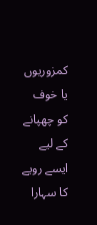کمزوریوں یا خوف کو چھپانے کے لیے ایسے رویے کا سہارا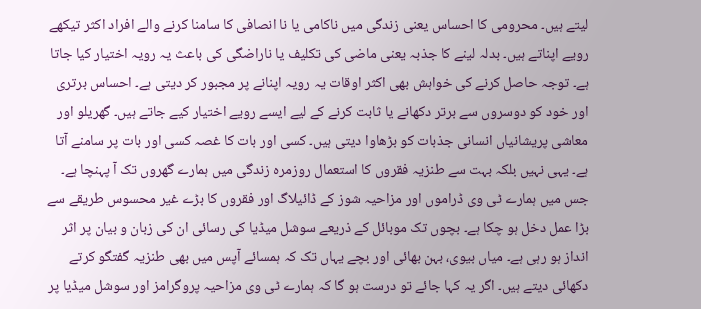لیتے ہیں۔ محرومی کا احساس یعنی زندگی میں ناکامی یا نا انصافی کا سامنا کرنے والے افراد اکثر تیکھے رویے اپناتے ہیں۔ بدلہ لینے کا جذبہ یعنی ماضی کی تکلیف یا ناراضگی کی باعث یہ رویہ اختیار کیا جاتا ہے۔ توجہ حاصل کرنے کی خواہش بھی اکثر اوقات یہ رویہ اپنانے پر مجبور کر دیتی ہے۔ احساس برتری اور خود کو دوسروں سے برتر دکھانے یا ثابت کرنے کے لیے ایسے رویے اختیار کیے جاتے ہیں۔ گھریلو اور معاشی پریشانیاں انسانی جذبات کو بڑھاوا دیتی ہیں۔ کسی اور بات کا غصہ کسی اور بات پر سامنے آتا ہے۔ یہی نہیں بلکہ بہت سے طنزیہ فقروں کا استعمال روزمرہ زندگی میں ہمارے گھروں تک آ پہنچا ہے۔ جس میں ہمارے ٹی وی ڈراموں اور مزاحیہ شوز کے ڈائیلاگ اور فقروں کا بڑے غیر محسوس طریقے سے بڑا عمل دخل ہو چکا ہے۔ بچوں تک موبائل کے ذریعے سوشل میڈیا کی رسائی ان کی زبان و بیان پر اثر انداز ہو رہی ہے۔ میاں بیوی، بہن بھائی اور بچے یہاں تک کہ ہمسائے آپس میں بھی طنزیہ گفتگو کرتے دکھائی دیتے ہیں۔ اگر یہ کہا جائے تو درست ہو گا کہ ہمارے ٹی وی مزاحیہ پروگرامز اور سوشل میڈیا پر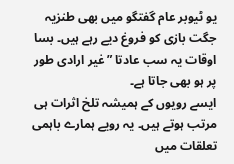یو ٹیوبر عام گفتگو میں بھی طنزیہ جگت بازی کو فروغ دیے رہے ہیں۔ بسا اوقات یہ سب عادتا ”غیر ارادی طور پر ہو بھی جاتا ہے۔
ایسے رویوں کے ہمیشہ تلخ اثرات ہی مرتب ہوتے ہیں۔ یہ رویے ہمارے باہمی تعلقات میں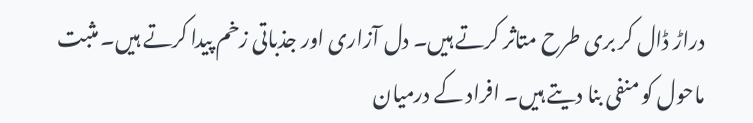دراڑ ڈال کر بری طرح متاثر کرتے ہیں۔ دل آزاری اور جذباتی زخم پیدا کرتے ہیں۔ مثبت ماحول کو منفی بنا دیتے ہیں۔ افراد کے درمیان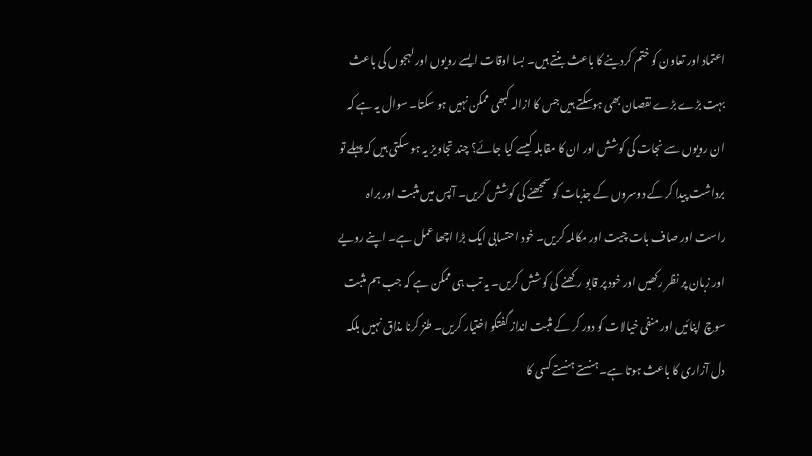اعتماد اور تعاون کو ختم کردینے کا باعث بنتے ہیں۔ بسا اوقات ایسے رویوں اور لہجوں کی باعث بہت بڑے بڑے نقصان بھی ہوسکتے ہیں جس کا ازالہ کبھی ممکن نہیں ہو سکتا۔ سوال یہ ہے کہ ان رویوں سے نجات کی کوشش اور ان کا مقابلہ کیسے کیا جائے؟ چند تجاویز یہ ہو سکتی ہیں کہ پہلے تو برداشت پیدا کر کے دوسروں کے جذبات کو سمجھنے کی کوشش کریں۔ آپس میں مثبت اور براہ راست اور صاف بات چیت اور مکالمہ کریں۔ خود احتسابی ایک بڑا اچھا عمل ہے۔ اپنے رویے اور زبان پر نظر رکھیں اور خود پر قابو رکھنے کی کوشش کریں۔ یہ تب ہی ممکن ہے کہ جب ہم مثبت سوچ اپنائیں اور منفی خیالات کو دور کر کے مثبت انداز گفتگو اختیار کریں۔ طنز کرنا مذاق نہیں بلکہ دل آزاری کا باعث ہوتا ہے۔ ہنستے ہنستے کسی کا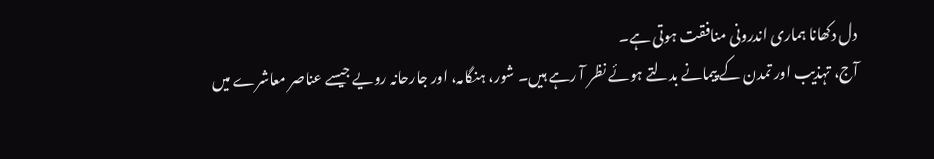دل دکھانا ہماری اندرونی منافقت ہوتی ہے۔
آج، تہذیب اور تمدن کے پیمانے بدلتے ہوئے نظر آ رہے ہیں۔ شور، ہنگامہ، اور جارحانہ رویے جیسے عناصر معاشرے میں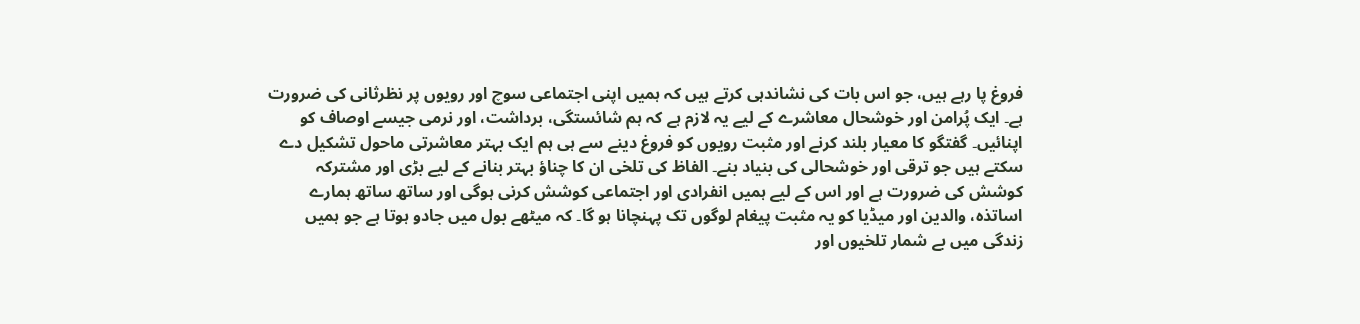فروغ پا رہے ہیں، جو اس بات کی نشاندہی کرتے ہیں کہ ہمیں اپنی اجتماعی سوچ اور رویوں پر نظرثانی کی ضرورت ہے۔ ایک پُرامن اور خوشحال معاشرے کے لیے یہ لازم ہے کہ ہم شائستگی، برداشت، اور نرمی جیسے اوصاف کو اپنائیں۔ گفتگو کا معیار بلند کرنے اور مثبت رویوں کو فروغ دینے سے ہی ہم ایک بہتر معاشرتی ماحول تشکیل دے سکتے ہیں جو ترقی اور خوشحالی کی بنیاد بنے۔ الفاظ کی تلخی ان کا چناؤ بہتر بنانے کے لیے بڑی اور مشترکہ کوشش کی ضرورت ہے اور اس کے لیے ہمیں انفرادی اور اجتماعی کوشش کرنی ہوگی اور ساتھ ساتھ ہمارے اساتذہ، والدین اور میڈیا کو یہ مثبت پیغام لوگوں تک پہنچانا ہو گا۔ کہ میٹھے بول میں جادو ہوتا ہے جو ہمیں زندگی میں بے شمار تلخیوں اور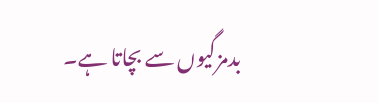بدمزگیوں سے بچاتا ہے۔